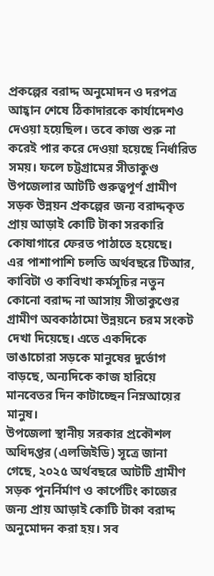প্রকল্পের বরাদ্দ অনুমোদন ও দরপত্র আহ্বান শেষে ঠিকাদারকে কার্যাদেশও দেওয়া হয়েছিল। তবে কাজ শুরু না করেই পার করে দেওয়া হয়েছে নির্ধারিত সময়। ফলে চট্টগ্রামের সীতাকুণ্ড উপজেলার আটটি গুরুত্বপূর্ণ গ্রামীণ সড়ক উন্নয়ন প্রকল্পের জন্য বরাদ্দকৃত প্রায় আড়াই কোটি টাকা সরকারি কোষাগারে ফেরত পাঠাতে হয়েছে।
এর পাশাপাশি চলতি অর্থবছরে টিআর, কাবিটা ও কাবিখা কর্মসূচির নতুন কোনো বরাদ্দ না আসায় সীতাকুণ্ডের গ্রামীণ অবকাঠামো উন্নয়নে চরম সংকট দেখা দিয়েছে। এতে একদিকে ভাঙাচোরা সড়কে মানুষের দুর্ভোগ বাড়ছে, অন্যদিকে কাজ হারিয়ে মানবেতর দিন কাটাচ্ছেন নিম্নআয়ের মানুষ।
উপজেলা স্থানীয় সরকার প্রকৌশল অধিদপ্তর (এলজিইডি) সূত্রে জানা গেছে, ২০২৫ অর্থবছরে আটটি গ্রামীণ সড়ক পুনর্নির্মাণ ও কার্পেটিং কাজের জন্য প্রায় আড়াই কোটি টাকা বরাদ্দ অনুমোদন করা হয়। সব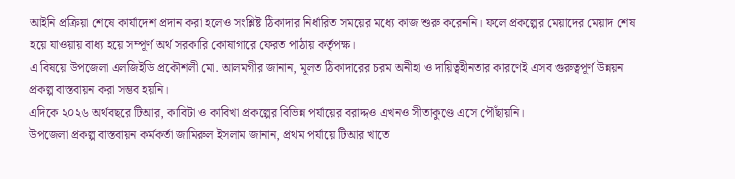আইনি প্রক্রিয়া শেষে কার্যাদেশ প্রদান করা হলেও সংশ্লিষ্ট ঠিকাদার নির্ধারিত সময়ের মধ্যে কাজ শুরু করেননি। ফলে প্রকল্পের মেয়াদের মেয়াদ শেষ হয়ে যাওয়ায় বাধ্য হয়ে সম্পূর্ণ অর্থ সরকারি কোষাগারে ফেরত পাঠায় কর্তৃপক্ষ।
এ বিষয়ে উপজেলা এলজিইডি প্রকৌশলী মো. আলমগীর জানান, মূলত ঠিকাদারের চরম অনীহা ও দায়িত্বহীনতার কারণেই এসব গুরুত্বপূর্ণ উন্নয়ন প্রকল্প বাস্তবায়ন করা সম্ভব হয়নি।
এদিকে ২০২৬ অর্থবছরে টিআর, কাবিটা ও কাবিখা প্রকল্পের বিভিন্ন পর্যায়ের বরাদ্দও এখনও সীতাকুণ্ডে এসে পৌঁছায়নি।
উপজেলা প্রকল্প বাস্তবায়ন কর্মকর্তা জামিরুল ইসলাম জানান, প্রথম পর্যায়ে টিআর খাতে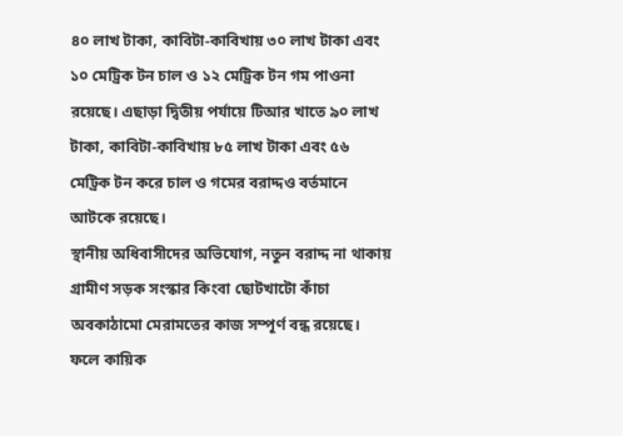৪০ লাখ টাকা, কাবিটা-কাবিখায় ৩০ লাখ টাকা এবং ১০ মেট্রিক টন চাল ও ১২ মেট্রিক টন গম পাওনা রয়েছে। এছাড়া দ্বিতীয় পর্যায়ে টিআর খাতে ৯০ লাখ টাকা, কাবিটা-কাবিখায় ৮৫ লাখ টাকা এবং ৫৬ মেট্রিক টন করে চাল ও গমের বরাদ্দও বর্তমানে আটকে রয়েছে।
স্থানীয় অধিবাসীদের অভিযোগ, নতুন বরাদ্দ না থাকায় গ্রামীণ সড়ক সংস্কার কিংবা ছোটখাটো কাঁচা অবকাঠামো মেরামতের কাজ সম্পূর্ণ বন্ধ রয়েছে। ফলে কায়িক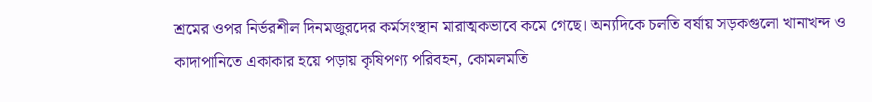শ্রমের ওপর নির্ভরশীল দিনমজুরদের কর্মসংস্থান মারাত্মকভাবে কমে গেছে। অন্যদিকে চলতি বর্ষায় সড়কগুলো খানাখন্দ ও কাদাপানিতে একাকার হয়ে পড়ায় কৃষিপণ্য পরিবহন, কোমলমতি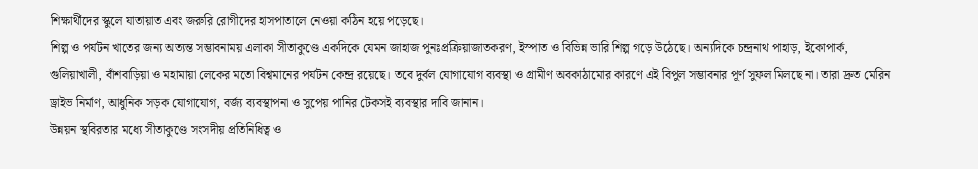শিক্ষার্থীদের স্কুলে যাতায়াত এবং জরুরি রোগীদের হাসপাতালে নেওয়া কঠিন হয়ে পড়েছে।
শিল্প ও পর্যটন খাতের জন্য অত্যন্ত সম্ভাবনাময় এলাকা সীতাকুণ্ডে একদিকে যেমন জাহাজ পুনঃপ্রক্রিয়াজাতকরণ, ইস্পাত ও বিভিন্ন ভারি শিল্প গড়ে উঠেছে। অন্যদিকে চন্দ্রনাথ পাহাড়, ইকোপার্ক, গুলিয়াখালী, বাঁশবাড়িয়া ও মহামায়া লেকের মতো বিশ্বমানের পর্যটন কেন্দ্র রয়েছে। তবে দুর্বল যোগাযোগ ব্যবস্থা ও গ্রামীণ অবকাঠামোর কারণে এই বিপুল সম্ভাবনার পূর্ণ সুফল মিলছে না। তারা দ্রুত মেরিন ড্রাইভ নির্মাণ, আধুনিক সড়ক যোগাযোগ, বর্জ্য ব্যবস্থাপনা ও সুপেয় পানির টেকসই ব্যবস্থার দাবি জানান।
উন্নয়ন স্থবিরতার মধ্যে সীতাকুণ্ডে সংসদীয় প্রতিনিধিত্ব ও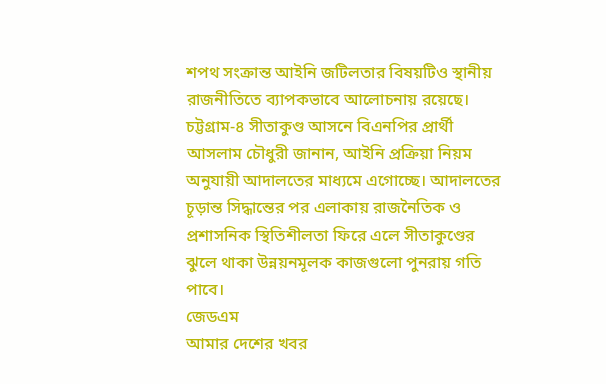শপথ সংক্রান্ত আইনি জটিলতার বিষয়টিও স্থানীয় রাজনীতিতে ব্যাপকভাবে আলোচনায় রয়েছে।
চট্টগ্রাম-৪ সীতাকুণ্ড আসনে বিএনপির প্রার্থী আসলাম চৌধুরী জানান, আইনি প্রক্রিয়া নিয়ম অনুযায়ী আদালতের মাধ্যমে এগোচ্ছে। আদালতের চূড়ান্ত সিদ্ধান্তের পর এলাকায় রাজনৈতিক ও প্রশাসনিক স্থিতিশীলতা ফিরে এলে সীতাকুণ্ডের ঝুলে থাকা উন্নয়নমূলক কাজগুলো পুনরায় গতি পাবে।
জেডএম
আমার দেশের খবর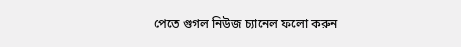পেতে গুগল নিউজ চ্যানেল ফলো করুন